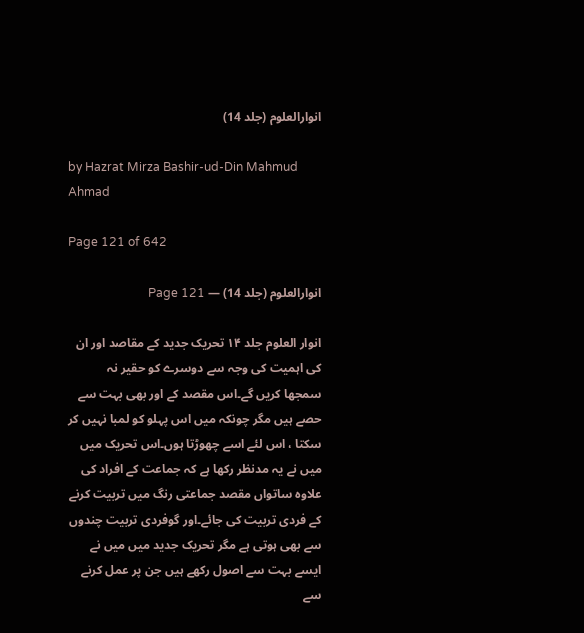انوارالعلوم (جلد 14)

by Hazrat Mirza Bashir-ud-Din Mahmud Ahmad

Page 121 of 642

انوارالعلوم (جلد 14) — Page 121

انوار العلوم جلد ۱۴ تحریک جدید کے مقاصد اور ان کی اہمیت کی وجہ سے دوسرے کو حقیر نہ سمجھا کریں گے۔اس مقصد کے اور بھی بہت سے حصے ہیں مگر چونکہ میں اس پہلو کو لمبا نہیں کر سکتا ، اس لئے اسے چھوڑتا ہوں۔اس تحریک میں میں نے یہ مدنظر رکھا ہے کہ جماعت کے افراد کی علاوہ ساتواں مقصد جماعتی رنگ میں تربیت کرنے کے فردی تربیت کی جائے۔اور گوفردی تربیت چندوں سے بھی ہوتی ہے مگر تحریک جدید میں میں نے ایسے بہت سے اصول رکھے ہیں جن پر عمل کرنے سے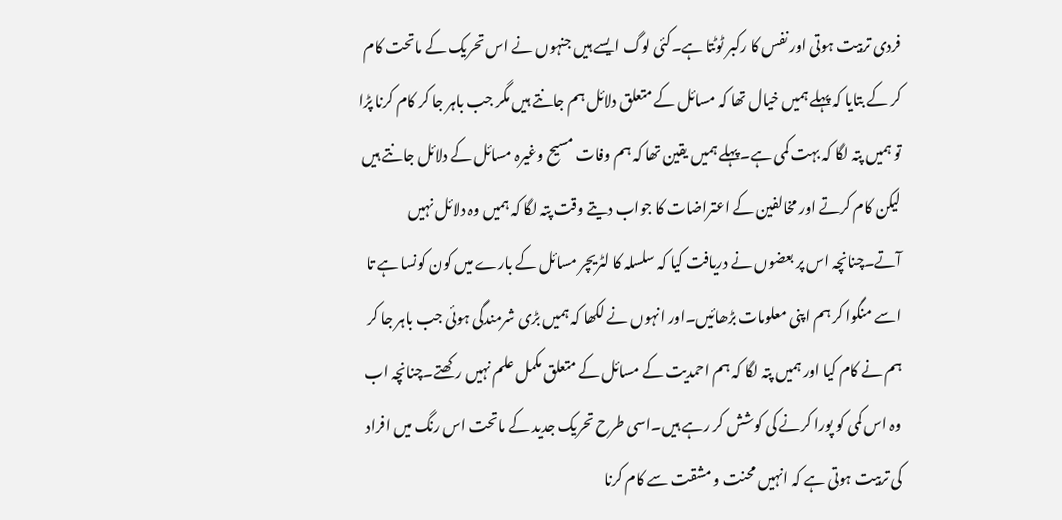فردی تربیت ہوتی اور نفس کا رکبر ٹوٹتا ہے۔کئی لوگ ایسے ہیں جنہوں نے اس تحریک کے ماتحت کام کر کے بتایا کہ پہلے ہمیں خیال تھا کہ مسائل کے متعلق دلائل ہم جانتے ہیں مگر جب باہر جا کر کام کرنا پڑا تو ہمیں پتہ لگا کہ بہت کمی ہے۔پہلے ہمیں یقین تھا کہ ہم وفات مسیح وغیرہ مسائل کے دلائل جانتے ہیں لیکن کام کرتے اور مخالفین کے اعتراضات کا جواب دیتے وقت پتہ لگا کہ ہمیں وہ دلائل نہیں آتے۔چنانچہ اس پر بعضوں نے دریافت کیا کہ سلسلہ کا لٹریچر مسائل کے بارے میں کون کونسا ہے تا اسے منگوا کر ہم اپنی معلومات بڑھائیں۔اور انہوں نے لکھا کہ ہمیں بڑی شرمندگی ہوئی جب باہر جا کر ہم نے کام کیا اور ہمیں پتہ لگا کہ ہم احمدیت کے مسائل کے متعلق مکمل علم نہیں رکھتے۔چنانچہ اب وہ اس کمی کو پورا کرنے کی کوشش کر رہے ہیں۔اسی طرح تحریک جدید کے ماتحت اس رنگ میں افراد کی تربیت ہوتی ہے کہ انہیں محنت و مشقت سے کام کرنا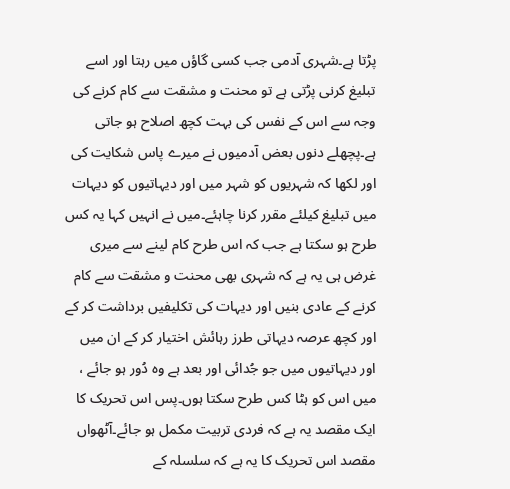پڑتا ہے۔شہری آدمی جب کسی گاؤں میں رہتا اور اسے تبلیغ کرنی پڑتی ہے تو محنت و مشقت سے کام کرنے کی وجہ سے اس کے نفس کی بہت کچھ اصلاح ہو جاتی ہے۔پچھلے دنوں بعض آدمیوں نے میرے پاس شکایت کی اور لکھا کہ شہریوں کو شہر میں اور دیہاتیوں کو دیہات میں تبلیغ کیلئے مقرر کرنا چاہئے۔میں نے انہیں کہا یہ کس طرح ہو سکتا ہے جب کہ اس طرح کام لینے سے میری غرض ہی یہ ہے کہ شہری بھی محنت و مشقت سے کام کرنے کے عادی بنیں اور دیہات کی تکلیفیں برداشت کر کے اور کچھ عرصہ دیہاتی طرز رہائش اختیار کر کے ان میں اور دیہاتیوں میں جو جُدائی اور بعد ہے وہ دُور ہو جائے ، میں اس کو ہٹا کس طرح سکتا ہوں۔پس اس تحریک کا ایک مقصد یہ ہے کہ فردی تربیت مکمل ہو جائے۔آٹھواں مقصد اس تحریک کا یہ ہے کہ سلسلہ کے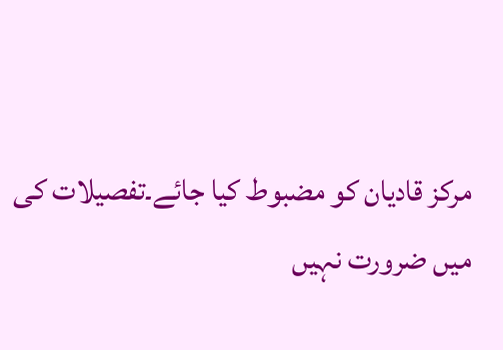مرکز قادیان کو مضبوط کیا جائے۔تفصیلات کی میں ضرورت نہیں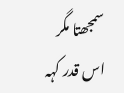سمجھتا مگر اس قدر کہہ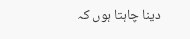دینا چاہتا ہوں کہ